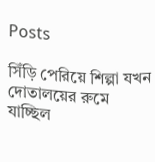Posts

সিঁড়ি পেরিয়ে শিল্পা যখন দোতালয়ের রুমে যাচ্ছিল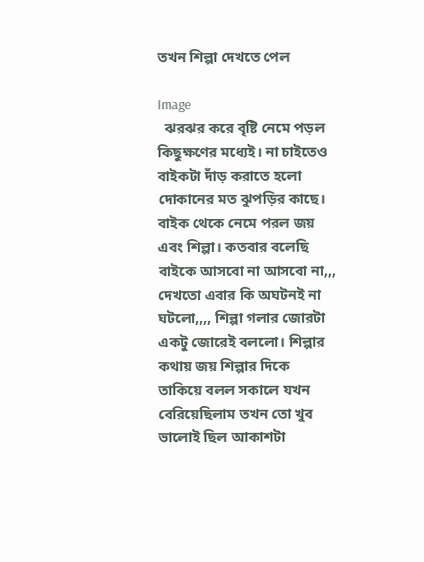তখন শিল্পা দেখতে পেল

Image
  ঝরঝর করে বৃষ্টি নেমে পড়ল কিছুক্ষণের মধ্যেই। না চাইতেও বাইকটা দাঁড় করাতে হলো দোকানের মত ঝুপড়ির কাছে। বাইক থেকে নেমে পরল জয় এবং শিল্পা। কতবার বলেছি বাইকে আসবো না আসবো না,,, দেখতো এবার কি অঘটনই না ঘটলো,,,, শিল্পা গলার জোরটা একটু জোরেই বললো। শিল্পার কথায় জয় শিল্পার দিকে তাকিয়ে বলল সকালে যখন বেরিয়েছিলাম তখন তো খুব ভালোই ছিল আকাশটা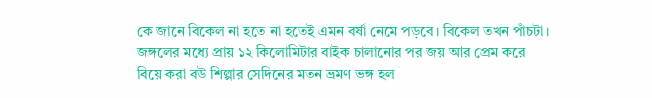কে জানে বিকেল না হতে না হতেই এমন বর্ষা নেমে পড়বে। বিকেল তখন পাঁচটা। জঙ্গলের মধ্যে প্রায় ১২ কিলোমিটার বাইক চালানোর পর জয় আর প্রেম করে বিয়ে করা বউ শিল্পার সেদিনের মতন ভ্রমণ ভঙ্গ হল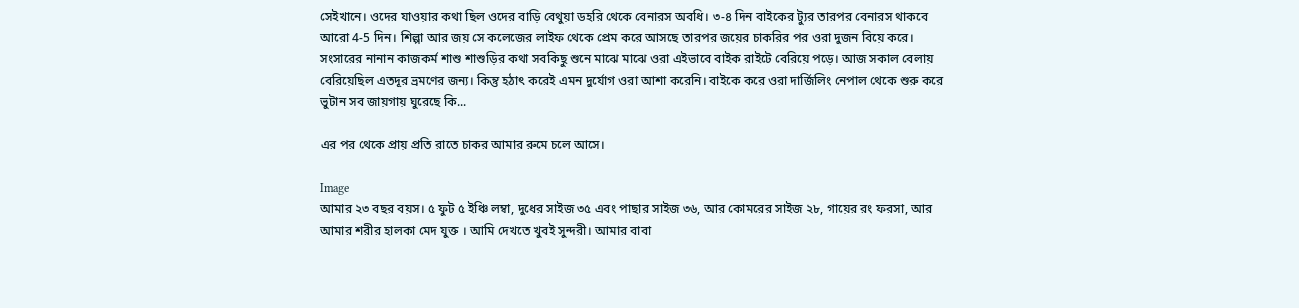সেইখানে। ওদের যাওয়ার কথা ছিল ওদের বাড়ি বেথুয়া ডহরি থেকে বেনারস অবধি। ৩-৪ দিন বাইকের ট্যুর তারপর বেনারস থাকবে আরো 4-5 দিন। শিল্পা আর জয় সে কলেজের লাইফ থেকে প্রেম করে আসছে তারপর জয়ের চাকরির পর ওরা দুজন বিয়ে করে। সংসারের নানান কাজকর্ম শাশু শাশুড়ির কথা সবকিছু শুনে মাঝে মাঝে ওরা এইভাবে বাইক রাইটে বেরিয়ে পড়ে। আজ সকাল বেলায় বেরিয়েছিল এতদূর ভ্রমণের জন্য। কিন্তু হঠাৎ করেই এমন দুর্যোগ ওরা আশা করেনি। বাইকে করে ওরা দার্জিলিং নেপাল থেকে শুরু করে ভুটান সব জায়গায় ঘুরেছে কি...

এর পর থেকে প্রায় প্রতি রাতে চাকর আমার রুমে চলে আসে।

Image
আমার ২৩ বছর বয়স। ৫ ফুট ৫ ইঞ্চি লম্বা, দুধের সাইজ ৩৫ এবং পাছার সাইজ ৩৬, আর কোমরের সাইজ ২৮, গায়ের রং ফরসা, আর আমার শরীর হালকা মেদ যুক্ত । আমি দেখতে খুবই সুন্দরী। আমার বাবা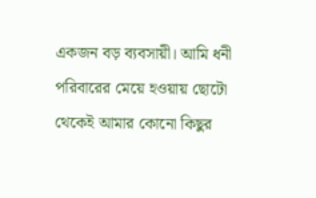একজন বড় ব্যবসায়ী। আমি ধনী পরিবারের মেয়ে হওয়ায় ছোটো থেকেই আমার কোনো কিছুর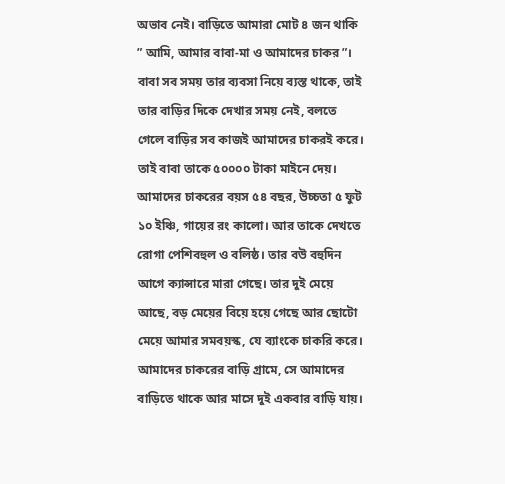অভাব নেই। বাড়িতে আমারা মোট ৪ জন থাকি ” আমি, আমার বাবা-মা ও আমাদের চাকর”। বাবা সব সময় তার ব্যবসা নিয়ে ব্যস্ত থাকে, তাই তার বাড়ির দিকে দেখার সময় নেই, বলতে গেলে বাড়ির সব কাজই আমাদের চাকরই করে। তাই বাবা তাকে ৫০০০০ টাকা মাইনে দেয়। আমাদের চাকরের বয়স ৫৪ বছর, উচ্চতা ৫ ফুট ১০ ইঞ্চি, গায়ের রং কালো। আর তাকে দেখতে রোগা পেশিবহুল ও বলিষ্ঠ। তার বউ বহুদিন আগে ক্যান্সারে মারা গেছে। তার দুই মেয়ে আছে, বড় মেয়ের বিয়ে হয়ে গেছে আর ছোটো মেয়ে আমার সমবয়স্ক, যে ব্যাংকে চাকরি করে। আমাদের চাকরের বাড়ি গ্রামে, সে আমাদের বাড়িতে থাকে আর মাসে দুই একবার বাড়ি যায়।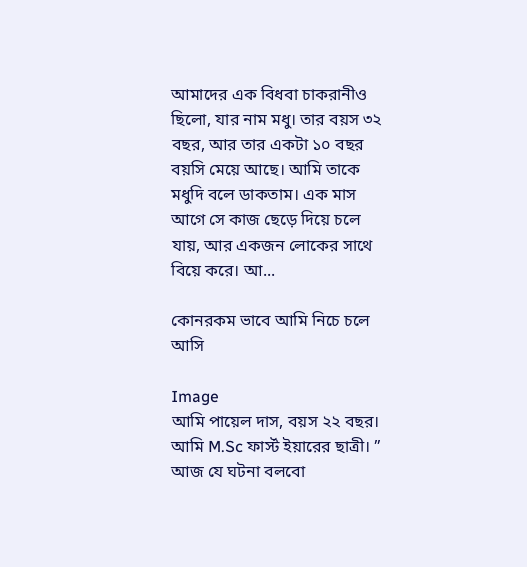আমাদের এক বিধবা চাকরানীও ছিলো, যার নাম মধু। তার বয়স ৩২ বছর, আর তার একটা ১০ বছর বয়সি মেয়ে আছে। আমি তাকে মধুদি বলে ডাকতাম। এক মাস আগে সে কাজ ছেড়ে দিয়ে চলে যায়, আর একজন লোকের সাথে বিয়ে করে। আ...

কোনরকম ভাবে আমি নিচে চলে আসি

Image
আমি পায়েল দাস, বয়স ২২ বছর। আমি M.Sc ফার্স্ট ইয়ারের ছাত্রী। ” আজ যে ঘটনা বলবো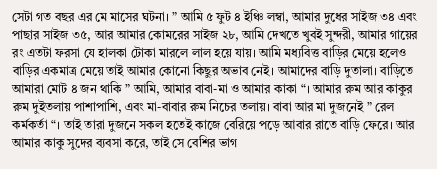সেটা গত বছর এর মে মাসের ঘটনা। ” আমি ৫ ফুট ৪ ইঞ্চি লম্বা, আমার দুধের সাইজ ৩৪ এবং পাছার সাইজ ৩৫, আর আমার কোমরের সাইজ ২৮, আমি দেখতে খুবই সুন্দরী, আমার গায়ের রং এতটা ফরসা যে হালকা টোকা মারলে লাল হয়ে যায়। আমি মধ্যবিত্ত বাড়ির মেয়ে হলেও বাড়ির একমাত্র মেয়ে তাই আমার কোনো কিছুর অভাব নেই। আমাদের বাড়ি দুতালা। বাড়িতে আমারা মোট ৪ জন থাকি ” আমি, আমার বাবা-মা ও আমার কাকা “। আমার রুম আর কাকুর রুম দুইতলায় পাশাপাশি, এবং মা-বাবার রুম নিচের তলায়। বাবা আর মা দুজনেই ” রেল কর্মকর্তা “। তাই তারা দুজনে সকল হতেই কাজে বেরিয়ে পড়ে আবার রাতে বাড়ি ফেরে। আর আমার কাকু সুদের ব্যবসা করে, তাই সে বেশির ভাগ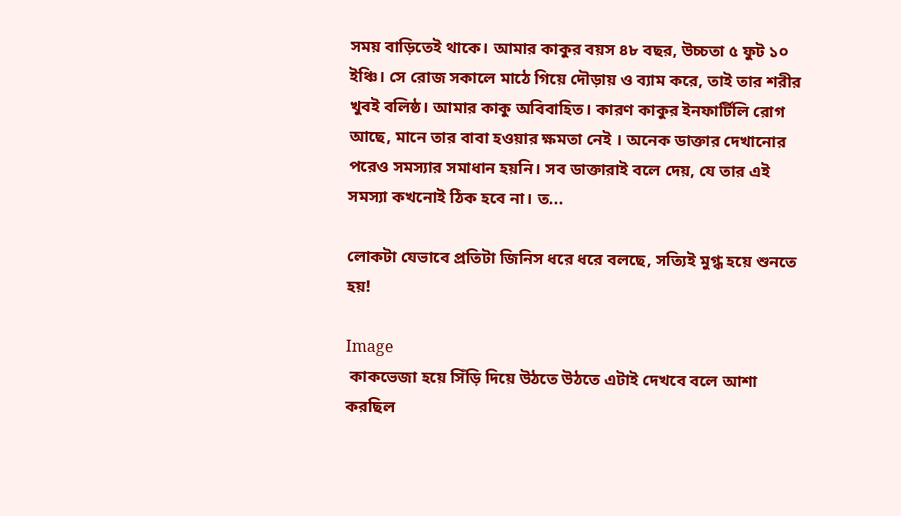সময় বাড়িতেই থাকে। আমার কাকুর বয়স ৪৮ বছর, উচ্চতা ৫ ফুট ১০ ইঞ্চি। সে রোজ সকালে মাঠে গিয়ে দৌড়ায় ও ব্যাম করে, তাই তার শরীর খুবই বলিষ্ঠ। আমার কাকু অবিবাহিত। কারণ কাকুর ইনফার্টিলি রোগ আছে, মানে তার বাবা হওয়ার ক্ষমতা নেই । অনেক ডাক্তার দেখানোর পরেও সমস্যার সমাধান হয়নি। সব ডাক্তারাই বলে দেয়, যে তার এই সমস্যা কখনোই ঠিক হবে না। ত...

লোকটা যেভাবে প্রতিটা জিনিস ধরে ধরে বলছে, সত্যিই মুগ্ধ হয়ে শুনতে হয়!

Image
 কাকভেজা হয়ে সিঁড়ি দিয়ে উঠতে উঠতে এটাই দেখবে বলে আশা করছিল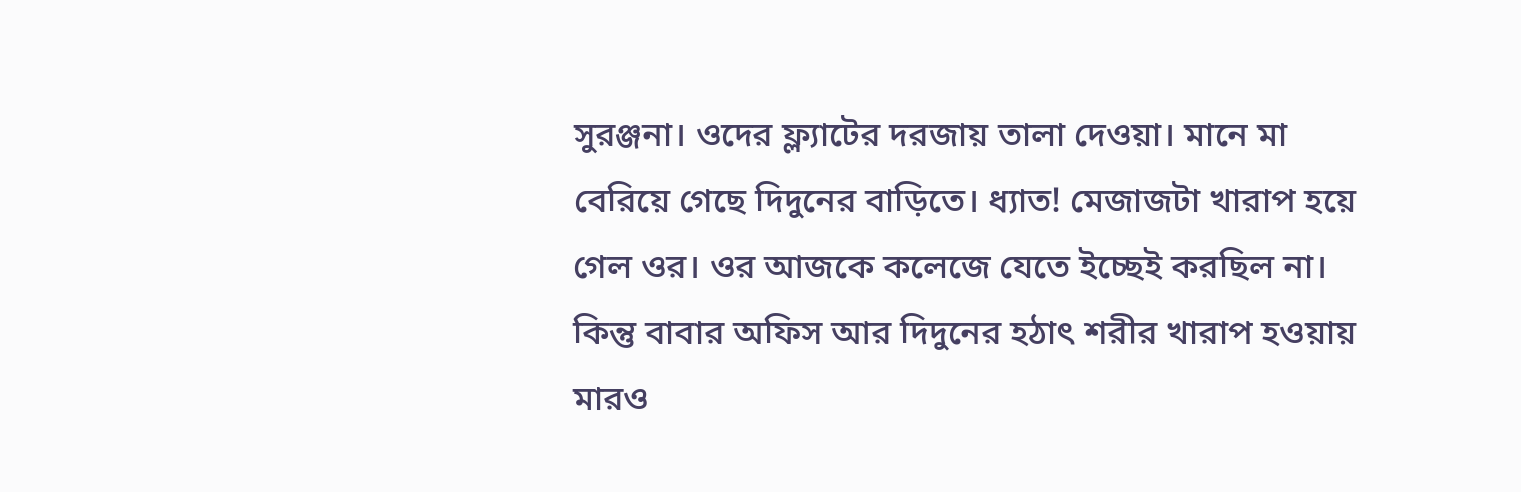সুরঞ্জনা। ওদের ফ্ল্যাটের দরজায় তালা দেওয়া। মানে মা বেরিয়ে গেছে দিদুনের বাড়িতে। ধ্যাত! মেজাজটা খারাপ হয়ে গেল ওর। ওর আজকে কলেজে যেতে ইচ্ছেই করছিল না। কিন্তু বাবার অফিস আর দিদুনের হঠাৎ শরীর খারাপ হওয়ায় মারও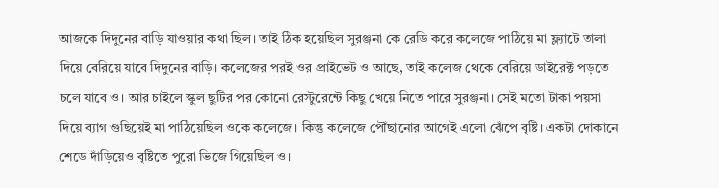আজকে দিদুনের বাড়ি যাওয়ার কথা ছিল। তাই ঠিক হয়েছিল সুরঞ্জনা কে রেডি করে কলেজে পাঠিয়ে মা ফ্ল্যাটে তালা দিয়ে বেরিয়ে যাবে দিদুনের বাড়ি। কলেজের পরই ওর প্রাইভেট ও আছে, তাই কলেজ থেকে বেরিয়ে ডাইরেক্ট পড়তে চলে যাবে ও। আর চাইলে স্কুল ছুটির পর কোনো রেস্টুরেন্টে কিছু খেয়ে নিতে পারে সুরঞ্জনা। সেই মতো টাকা পয়সা দিয়ে ব্যাগ গুছিয়েই মা পাঠিয়েছিল ওকে কলেজে। কিন্তু কলেজে পৌঁছানোর আগেই এলো ঝেঁপে বৃষ্টি। একটা দোকানে শেডে দাঁড়িয়েও বৃষ্টিতে পুরো ভিজে গিয়েছিল ও।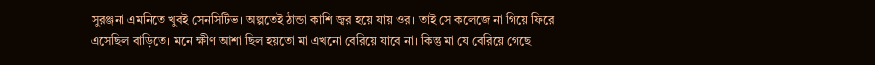সুরঞ্জনা এমনিতে খুবই সেনসিটিভ। অল্পতেই ঠান্ডা কাশি জ্বর হয়ে যায় ওর। তাই সে কলেজে না গিয়ে ফিরে এসেছিল বাড়িতে। মনে ক্ষীণ আশা ছিল হয়তো মা এখনো বেরিয়ে যাবে না। কিন্তু মা যে বেরিয়ে গেছে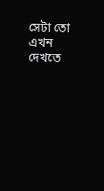সেটা তো এখন দেখতে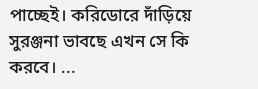পাচ্ছেই। করিডোরে দাঁড়িয়ে সুরঞ্জনা ভাবছে এখন সে কি করবে। ...